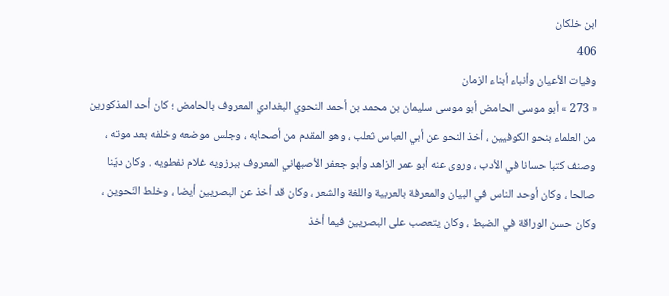ابن خلكان
406
وفيات الأعيان وأنباء أبناء الزمان
« 273 » أبو موسى الحامض أبو موسى سليمان بن محمد بن أحمد النحوي البغدادي المعروف بالحامض ؛ كان أحد المذكورين من العلماء بنحو الكوفيين ، أخذ النحو عن أبي العباس ثعلب ، وهو المقدم من أصحابه ، وجلس موضعه وخلفه بعد موته ، وصنف كتبا حسانا في الأدب ، وروى عنه أبو عمر الزاهد وأبو جعفر الأصبهاني المعروف ببرزويه غلام نفطويه . وكان ديّنا صالحا ، وكان أوحد الناس في البيان والمعرفة بالعربية واللغة والشعر ، وكان قد أخذ عن البصريين أيضا ، وخلط النّحوين ، وكان حسن الوراقة في الضبط ، وكان يتعصب على البصريين فيما أخذ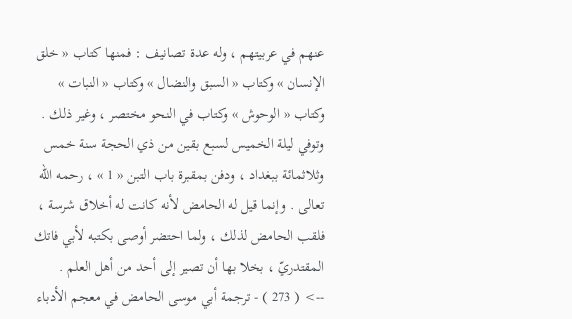عنهم في عربيتهم ، وله عدة تصانيف : فمنها كتاب « خلق الإنسان » وكتاب « السبق والنضال » وكتاب « النبات » وكتاب « الوحوش » وكتاب في النحو مختصر ، وغير ذلك . وتوفي ليلة الخميس لسبع بقين من ذي الحجة سنة خمس وثلاثمائة ببغداد ، ودفن بمقبرة باب التبن « 1 » ، رحمه اللّه تعالى . وإنما قيل له الحامض لأنه كانت له أخلاق شرسة ، فلقب الحامض لذلك ، ولما احتضر أوصى بكتبه لأبي فاتك المقتدريّ ، بخلا بها أن تصير إلى أحد من أهل العلم .
--> ( 273 ) - ترجمة أبي موسى الحامض في معجم الأدباء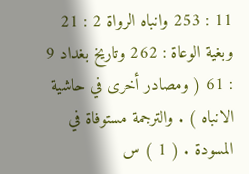11 : 253 وانباه الرواة 2 : 21 وبغية الوعاة : 262 وتاريخ بغداد 9 : 61 ( ومصادر أخرى في حاشية الانباه ) . والترجمة مستوفاة في المسودة . ( 1 ) س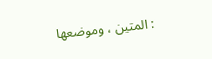: المتين ، وموضعها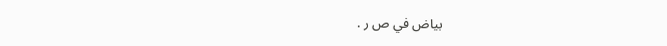بياض في ص ر .